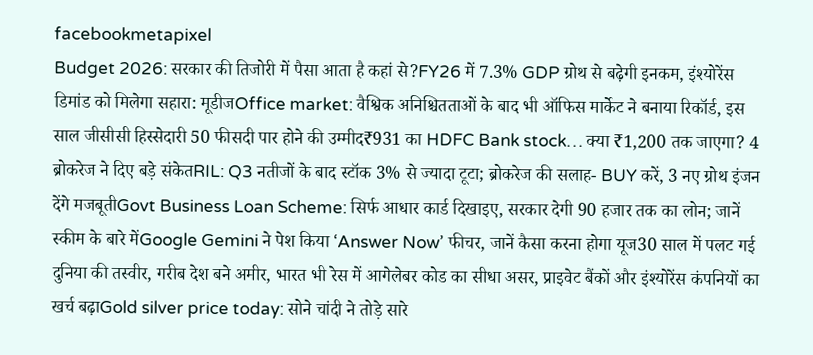facebookmetapixel
Budget 2026: सरकार की तिजोरी में पैसा आता है कहां से?FY26 में 7.3% GDP ग्रोथ से बढ़ेगी इनकम, इंश्योरेंस डिमांड को मिलेगा सहारा: मूडीजOffice market: वैश्विक अनिश्चितताओं के बाद भी ऑफिस मार्केट ने बनाया रिकॉर्ड, इस साल जीसीसी हिस्सेदारी 50 फीसदी पार होने की उम्मीद₹931 का HDFC Bank stock… क्या ₹1,200 तक जाएगा? 4 ब्रोकरेज ने दिए बड़े संकेतRIL: Q3 नतीजों के बाद स्टॉक 3% से ज्यादा टूटा; ब्रोकरेज की सलाह- BUY करें, 3 नए ग्रोथ इंजन देंगे मजबूतीGovt Business Loan Scheme: सिर्फ आधार कार्ड दिखाइए, सरकार देगी 90 हजार तक का लोन; जानें स्कीम के बारे मेंGoogle Gemini ने पेश किया ‘Answer Now’ फीचर, जानें कैसा करना होगा यूज30 साल में पलट गई दुनिया की तस्वीर, गरीब देश बने अमीर, भारत भी रेस में आगेलेबर कोड का सीधा असर, प्राइवेट बैंकों और इंश्योरेंस कंपनियों का खर्च बढ़ाGold silver price today: सोने चांदी ने तोड़े सारे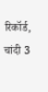रिकॉर्ड, चांदी 3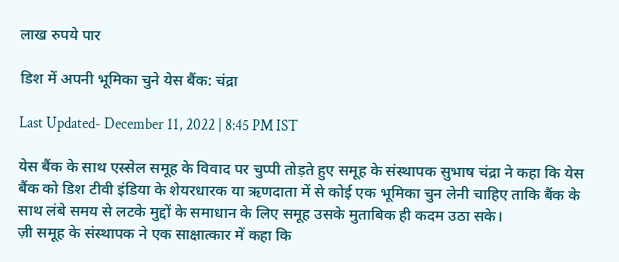लाख रुपये पार

डिश में अपनी भूमिका चुने येस बैंक: चंद्रा

Last Updated- December 11, 2022 | 8:45 PM IST

येस बैंक के साथ एस्सेल समूह के विवाद पर चुप्पी तोड़ते हुए समूह के संस्थापक सुभाष चंद्रा ने कहा कि येस बैंक को डिश टीवी इंडिया के शेयरधारक या ऋणदाता में से कोई एक भूमिका चुन लेनी चाहिए ताकि बैंक के साथ लंबे समय से लटके मुद्दों के समाधान के लिए समूह उसके मुताबिक ही कदम उठा सके।
ज़ी समूह के संस्थापक ने एक साक्षात्कार में कहा कि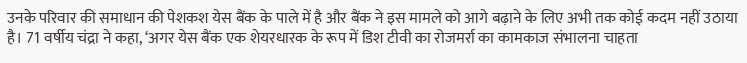उनके परिवार की समाधान की पेशकश येस बैंक के पाले में है और बैंक ने इस मामले को आगे बढ़ाने के लिए अभी तक कोई कदम नहीं उठाया है। 71 वर्षीय चंद्रा ने कहा, ‘अगर येस बैंक एक शेयरधारक के रूप में डिश टीवी का रोजमर्रा का कामकाज संभालना चाहता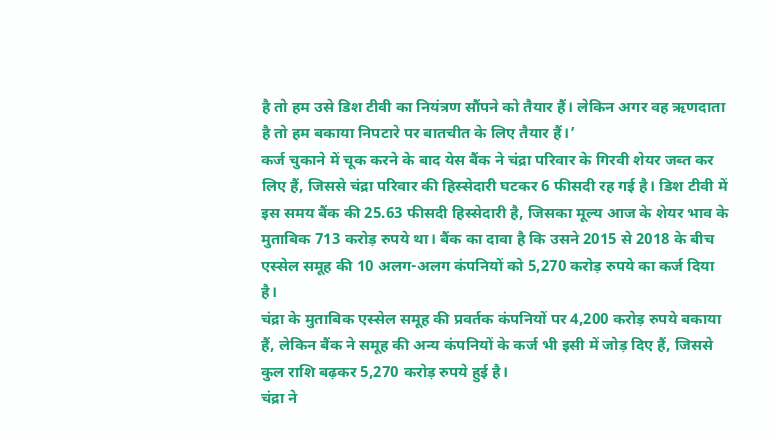है तो हम उसे डिश टीवी का नियंत्रण सौंपने को तैयार हैं। लेकिन अगर वह ऋणदाता है तो हम बकाया निपटारे पर बातचीत के लिए तैयार हैं।’
कर्ज चुकाने में चूक करने के बाद येस बैंक ने चंद्रा परिवार के गिरवी शेयर जब्त कर लिए हैं, जिससे चंद्रा परिवार की हिस्सेदारी घटकर 6 फीसदी रह गई है। डिश टीवी में इस समय बैंक की 25.63 फीसदी हिस्सेदारी है, जिसका मूल्य आज के शेयर भाव के मुताबिक 713 करोड़ रुपये था। बैंक का दावा है कि उसने 2015 से 2018 के बीच एस्सेल समूह की 10 अलग-अलग कंपनियों को 5,270 करोड़ रुपये का कर्ज दिया है।
चंद्रा के मुताबिक एस्सेल समूह की प्रवर्तक कंपनियों पर 4,200 करोड़ रुपये बकाया हैं, लेकिन बैंक ने समूह की अन्य कंपनियों के कर्ज भी इसी में जोड़ दिए हैं, जिससे कुल राशि बढ़कर 5,270 करोड़ रुपये हुई है।
चंद्रा ने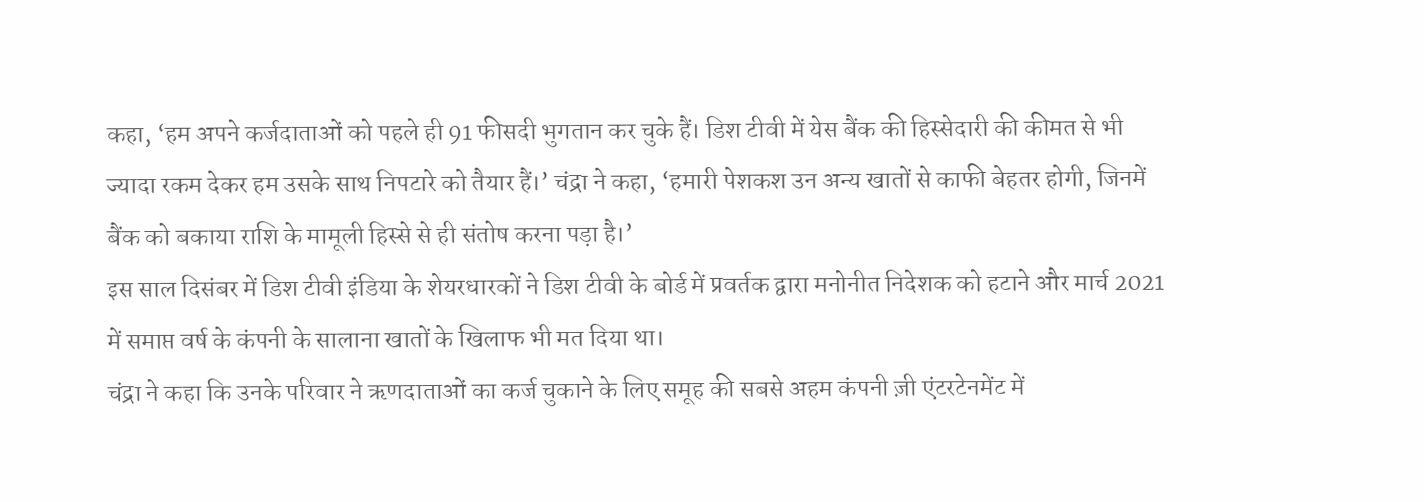कहा, ‘हम अपने कर्जदाताओं को पहले ही 91 फीसदी भुगतान कर चुके हैं। डिश टीवी में येस बैंक की हिस्सेदारी की कीमत से भी ज्यादा रकम देकर हम उसके साथ निपटारे को तैयार हैं।’ चंद्रा ने कहा, ‘हमारी पेशकश उन अन्य खातों से काफी बेहतर होगी, जिनमें बैंक को बकाया राशि के मामूली हिस्से से ही संतोष करना पड़ा है।’
इस साल दिसंबर में डिश टीवी इंडिया के शेयरधारकों ने डिश टीवी के बोर्ड में प्रवर्तक द्वारा मनोनीत निदेशक को हटाने और मार्च 2021 में समाप्त वर्ष के कंपनी के सालाना खातों के खिलाफ भी मत दिया था।
चंद्रा ने कहा कि उनके परिवार ने ऋणदाताओं का कर्ज चुकाने के लिए समूह की सबसे अहम कंपनी ज़ी एंटरटेनमेंट में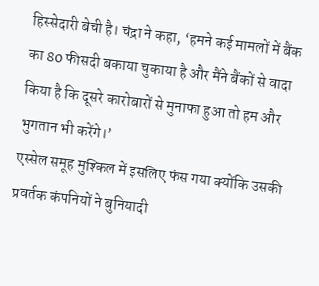हिस्सेदारी बेची है। चंद्रा ने कहा, ‘हमने कई मामलों में बैंक का 80 फीसदी बकाया चुकाया है और मैंने बैंकों से वादा किया है कि दूसरे कारोबारों से मुनाफा हुआ तो हम और भुगतान भी करेंगे।’
एस्सेल समूह मुश्किल में इसलिए फंस गया क्योंकि उसकी प्रवर्तक कंपनियों ने बुनियादी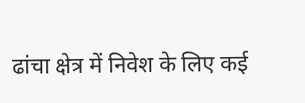ढांचा क्षेत्र में निवेश के लिए कई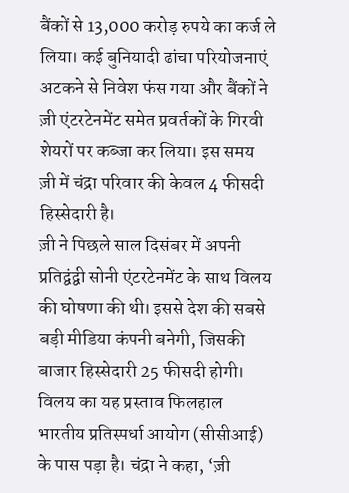बैंकों से 13,000 करोड़ रुपये का कर्ज ले लिया। कई बुनियादी ढांचा परियोजनाएं अटकने से निवेश फंस गया और बैंकों ने ज़ी एंटरटेनमेंट समेत प्रवर्तकों के गिरवी शेयरों पर कब्जा कर लिया। इस समय ज़ी में चंद्रा परिवार की केवल 4 फीसदी हिस्सेदारी है।
ज़ी ने पिछले साल दिसंबर में अपनी प्रतिद्वंद्वी सोनी एंटरटेनमेंट के साथ विलय की घोषणा की थी। इससे देश की सबसे बड़ी मीडिया कंपनी बनेगी, जिसकी बाजार हिस्सेदारी 25 फीसदी होगी। विलय का यह प्रस्ताव फिलहाल भारतीय प्रतिस्पर्धा आयोग (सीसीआई) के पास पड़ा है। चंद्रा ने कहा, ‘ज़ी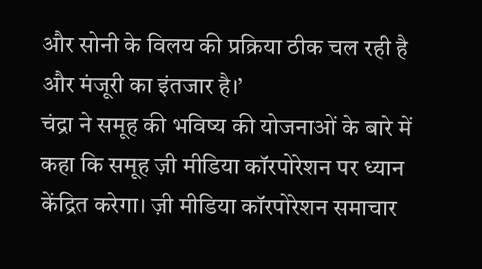और सोनी के विलय की प्रक्रिया ठीक चल रही है और मंजूरी का इंतजार है।’
चंद्रा ने समूह की भविष्य की योजनाओं के बारे में कहा कि समूह ज़ी मीडिया कॉरपोरेशन पर ध्यान केंद्रित करेगा। ज़ी मीडिया कॉरपोरेशन समाचार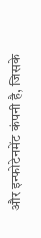और इन्फोटेनमेंट कंपनी है, जिसके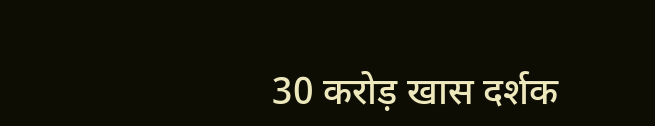30 करोड़ खास दर्शक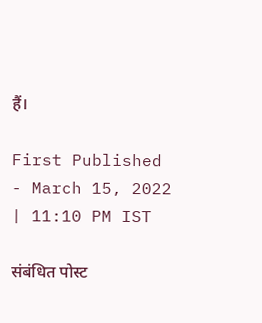हैं।

First Published - March 15, 2022 | 11:10 PM IST

संबंधित पोस्ट